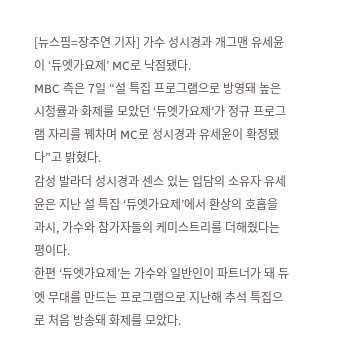[뉴스핌=장주연 기자] 가수 성시경과 개그맨 유세윤이 ‘듀엣가요제’ MC로 낙점됐다.
MBC 측은 7일 “설 특집 프로그램으로 방영돼 높은 시청률과 화제를 모았던 ‘듀엣가요제’가 정규 프로그램 자리를 꿰차며 MC로 성시경과 유세윤이 확정됐다”고 밝혔다.
감성 발라더 성시경과 센스 있는 입담의 소유자 유세윤은 지난 설 특집 ‘듀엣가요제’에서 환상의 호흡을 과시, 가수와 참가자들의 케미스트리를 더해줬다는 평이다.
한편 ‘듀엣가요제’는 가수와 일반인이 파트너가 돼 듀엣 무대를 만드는 프로그램으로 지난해 추석 특집으로 처음 방송돼 화제를 모았다.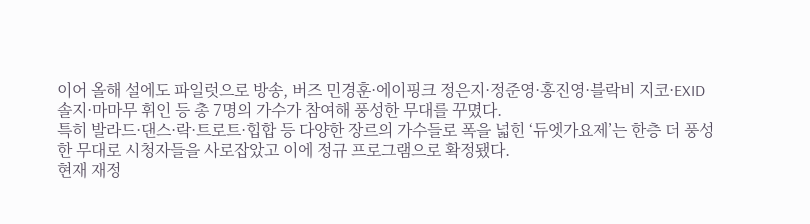이어 올해 설에도 파일럿으로 방송, 버즈 민경훈·에이핑크 정은지·정준영·홍진영·블락비 지코·EXID 솔지·마마무 휘인 등 총 7명의 가수가 참여해 풍성한 무대를 꾸몄다.
특히 발라드·댄스·락·트로트·힙합 등 다양한 장르의 가수들로 폭을 넓힌 ‘듀엣가요제’는 한층 더 풍성한 무대로 시청자들을 사로잡았고 이에 정규 프로그램으로 확정됐다.
현재 재정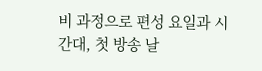비 과정으로 편성 요일과 시간대, 첫 방송 날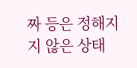짜 등은 정해지지 않은 상태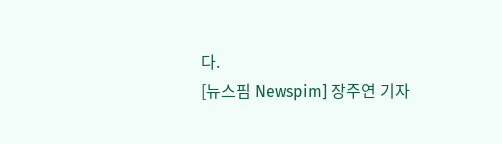다.
[뉴스핌 Newspim] 장주연 기자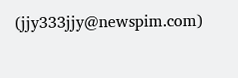(jjy333jjy@newspim.com)